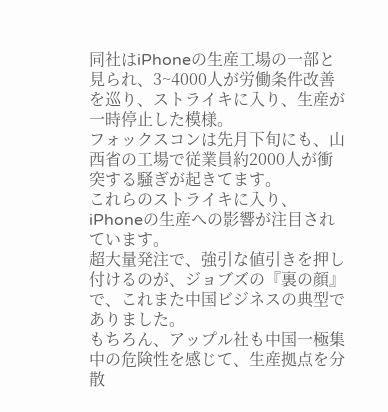同社はiPhoneの生産工場の一部と見られ、3~4000人が労働条件改善を巡り、ストライキに入り、生産が一時停止した模様。
フォックスコンは先月下旬にも、山西省の工場で従業員約2000人が衝突する騒ぎが起きてます。
これらのストライキに入り、iPhoneの生産への影響が注目されています。
超大量発注で、強引な値引きを押し付けるのが、ジョブズの『裏の顔』で、これまた中国ビジネスの典型でありました。
もちろん、アップル社も中国一極集中の危険性を感じて、生産拠点を分散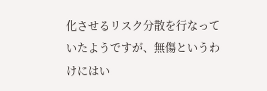化させるリスク分散を行なっていたようですが、無傷というわけにはい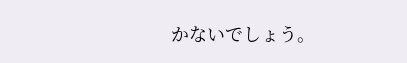かないでしょう。